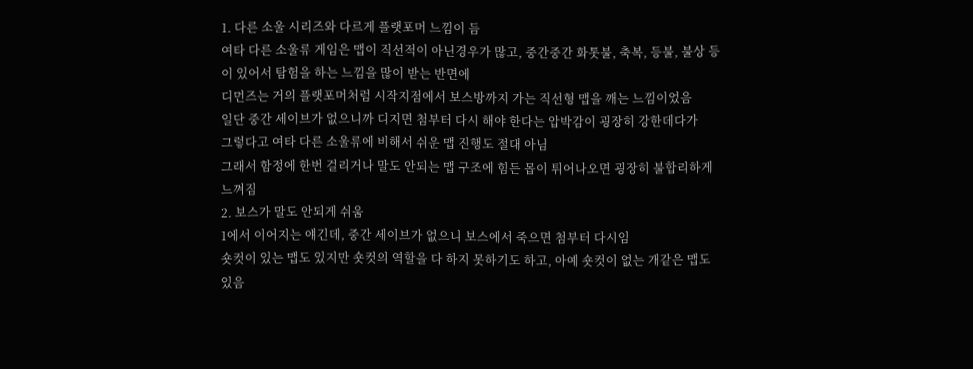1. 다른 소울 시리즈와 다르게 플랫포머 느낌이 듬
여타 다른 소울류 게임은 맵이 직선적이 아닌경우가 많고, 중간중간 화톳불, 축복, 등불, 불상 등이 있어서 탐험을 하는 느낌을 많이 받는 반면에
디먼즈는 거의 플랫포머처럼 시작지점에서 보스방까지 가는 직선형 맵을 깨는 느낌이었음
일단 중간 세이브가 없으니까 디지면 첨부터 다시 해야 한다는 압박감이 굉장히 강한데다가
그렇다고 여타 다른 소울류에 비해서 쉬운 맵 진행도 절대 아님
그래서 함정에 한번 걸리거나 말도 안되는 맵 구조에 힘든 몹이 튀어나오면 굉장히 불합리하게 느껴짐
2. 보스가 말도 안되게 쉬움
1에서 이어지는 얘긴데, 중간 세이브가 없으니 보스에서 죽으면 첨부터 다시임
숏컷이 있는 맵도 있지만 숏컷의 역할을 다 하지 못하기도 하고, 아예 숏컷이 없는 개같은 맵도 있음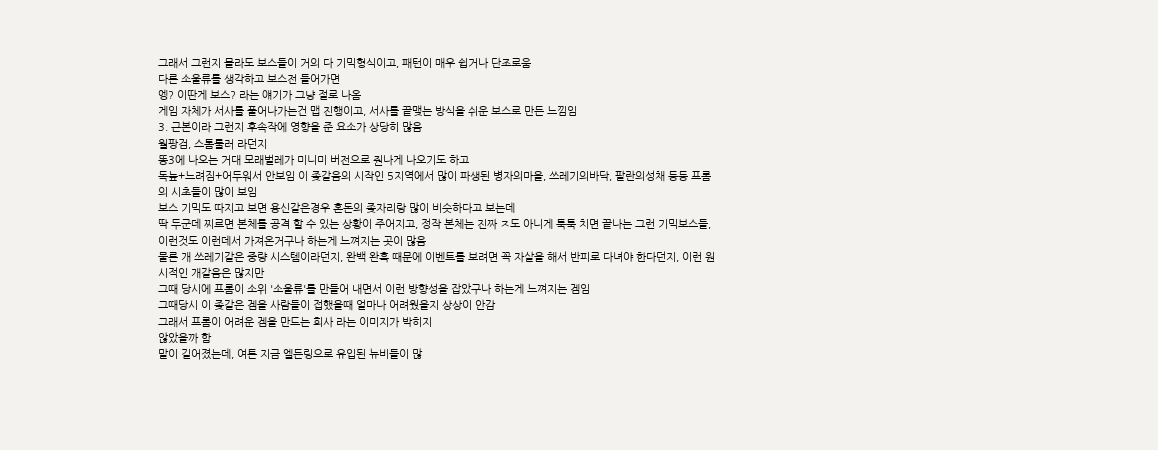그래서 그런지 몰라도 보스들이 거의 다 기믹형식이고, 패턴이 매우 쉽거나 단조로움
다른 소울류를 생각하고 보스전 들어가면
엥? 이딴게 보스? 라는 얘기가 그냥 절로 나옴
게임 자체가 서사를 풀어나가는건 맵 진행이고, 서사를 끝맺는 방식을 쉬운 보스로 만든 느낌임
3. 근본이라 그런지 후속작에 영향을 준 요소가 상당히 많음
월팡검, 스톰룰러 라던지
똥3에 나오는 거대 모래벌레가 미니미 버전으로 줜나게 나오기도 하고
독늪+느려짐+어두워서 안보임 이 좆같음의 시작인 5지역에서 많이 파생된 병자의마을, 쓰레기의바닥, 팔란의성채 등등 프롬의 시초들이 많이 보임
보스 기믹도 따지고 보면 용신같은경우 혼돈의 좆자리랑 많이 비슷하다고 보는데
딱 두군데 찌르면 본체를 공격 할 수 있는 상황이 주어지고, 정작 본체는 진짜 ㅈ도 아니게 툭툭 치면 끝나는 그런 기믹보스들, 이런것도 이런데서 가져온거구나 하는게 느껴지는 곳이 많음
물론 개 쓰레기같은 중량 시스템이라던지, 완백 완흑 때문에 이벤트를 보려면 꼭 자살을 해서 반피로 다녀야 한다던지, 이런 원시적인 개같음은 많지만
그때 당시에 프롬이 소위 '소울류'를 만들어 내면서 이런 방향성을 잡았구나 하는게 느껴지는 겜임
그때당시 이 좆같은 겜을 사람들이 접했을때 얼마나 어려웠을지 상상이 안감
그래서 프롬이 어려운 겜을 만드는 회사 라는 이미지가 박히지
않았을까 함
말이 길어졌는데, 여튼 지금 엘든링으로 유입된 뉴비들이 많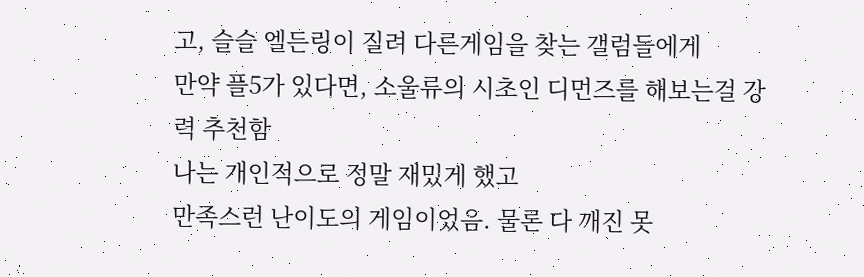고, 슬슬 엘든링이 질려 다른게임을 찾는 갤럼들에게
만약 플5가 있다면, 소울류의 시초인 디먼즈를 해보는걸 강력 추천함
나는 개인적으로 정말 재밌게 했고
만족스런 난이도의 게임이었음. 물론 다 깨진 못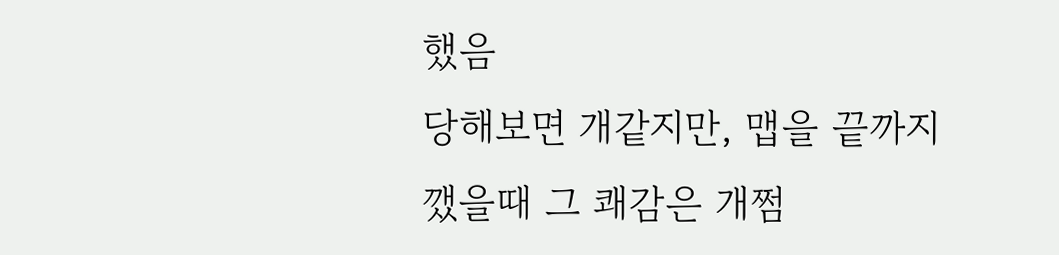했음
당해보면 개같지만, 맵을 끝까지 깼을때 그 쾌감은 개쩜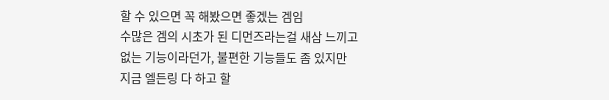할 수 있으면 꼭 해봤으면 좋겠는 겜임
수많은 겜의 시초가 된 디먼즈라는걸 새삼 느끼고
없는 기능이라던가, 불편한 기능들도 좀 있지만
지금 엘든링 다 하고 할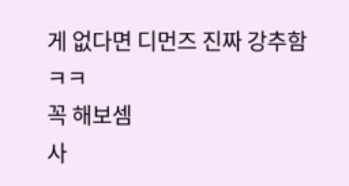게 없다면 디먼즈 진짜 강추함 ㅋㅋ
꼭 해보셈
사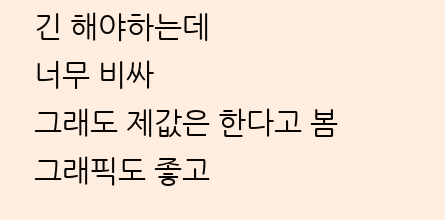긴 해야하는데
너무 비싸
그래도 제값은 한다고 봄 그래픽도 좋고